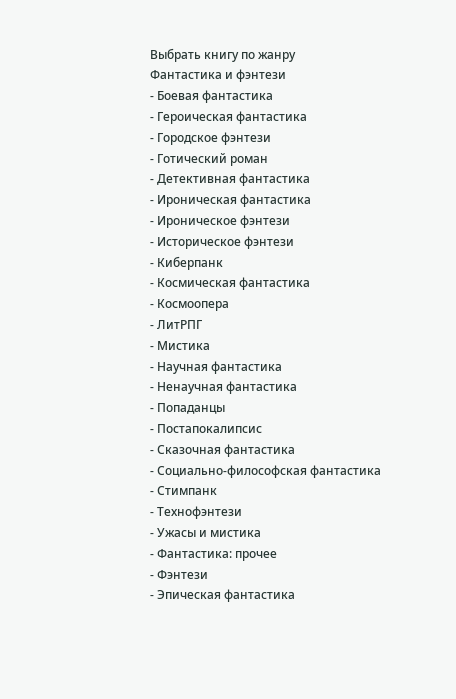Выбрать книгу по жанру
Фантастика и фэнтези
- Боевая фантастика
- Героическая фантастика
- Городское фэнтези
- Готический роман
- Детективная фантастика
- Ироническая фантастика
- Ироническое фэнтези
- Историческое фэнтези
- Киберпанк
- Космическая фантастика
- Космоопера
- ЛитРПГ
- Мистика
- Научная фантастика
- Ненаучная фантастика
- Попаданцы
- Постапокалипсис
- Сказочная фантастика
- Социально-философская фантастика
- Стимпанк
- Технофэнтези
- Ужасы и мистика
- Фантастика: прочее
- Фэнтези
- Эпическая фантастика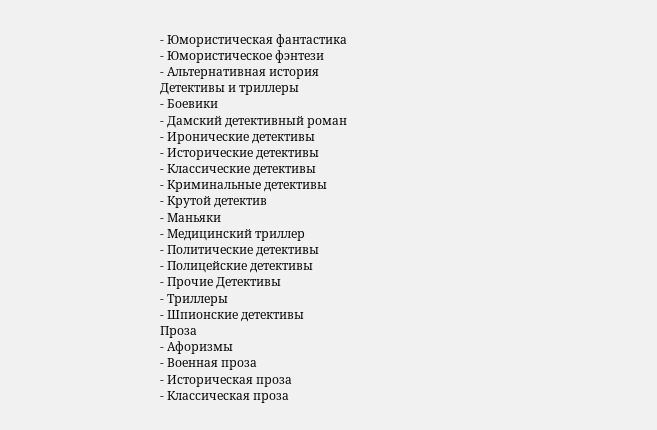- Юмористическая фантастика
- Юмористическое фэнтези
- Альтернативная история
Детективы и триллеры
- Боевики
- Дамский детективный роман
- Иронические детективы
- Исторические детективы
- Классические детективы
- Криминальные детективы
- Крутой детектив
- Маньяки
- Медицинский триллер
- Политические детективы
- Полицейские детективы
- Прочие Детективы
- Триллеры
- Шпионские детективы
Проза
- Афоризмы
- Военная проза
- Историческая проза
- Классическая проза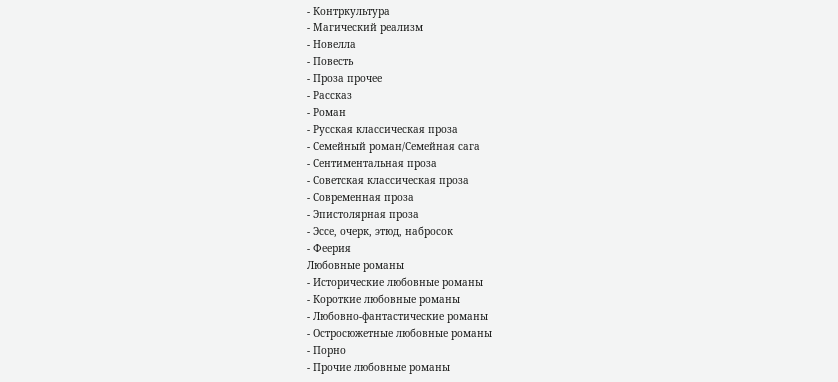- Контркультура
- Магический реализм
- Новелла
- Повесть
- Проза прочее
- Рассказ
- Роман
- Русская классическая проза
- Семейный роман/Семейная сага
- Сентиментальная проза
- Советская классическая проза
- Современная проза
- Эпистолярная проза
- Эссе, очерк, этюд, набросок
- Феерия
Любовные романы
- Исторические любовные романы
- Короткие любовные романы
- Любовно-фантастические романы
- Остросюжетные любовные романы
- Порно
- Прочие любовные романы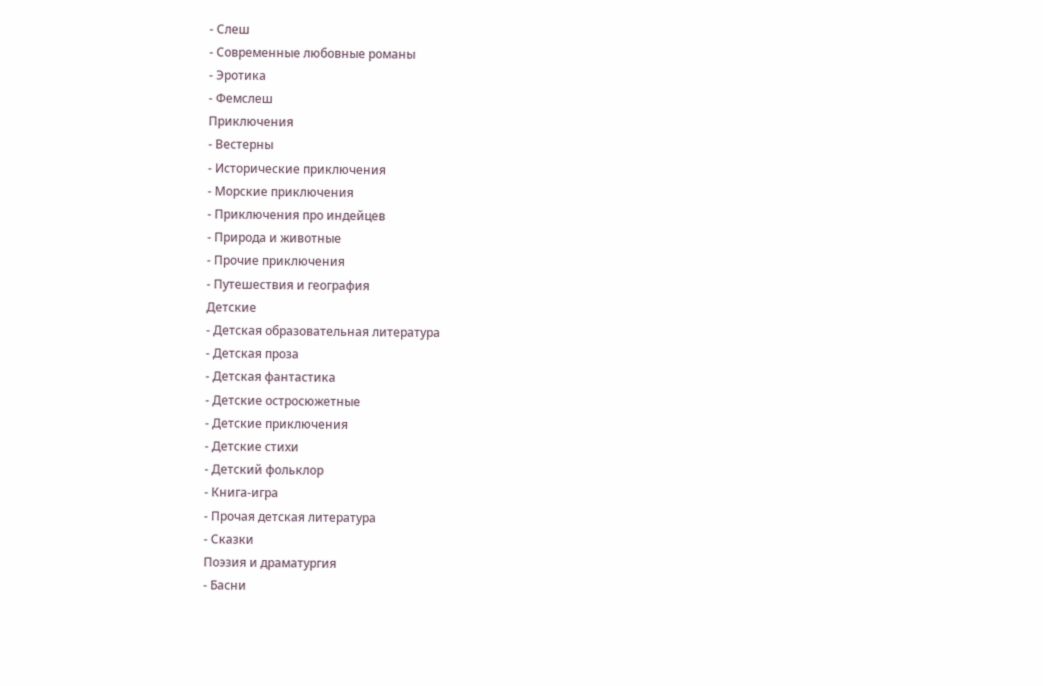- Слеш
- Современные любовные романы
- Эротика
- Фемслеш
Приключения
- Вестерны
- Исторические приключения
- Морские приключения
- Приключения про индейцев
- Природа и животные
- Прочие приключения
- Путешествия и география
Детские
- Детская образовательная литература
- Детская проза
- Детская фантастика
- Детские остросюжетные
- Детские приключения
- Детские стихи
- Детский фольклор
- Книга-игра
- Прочая детская литература
- Сказки
Поэзия и драматургия
- Басни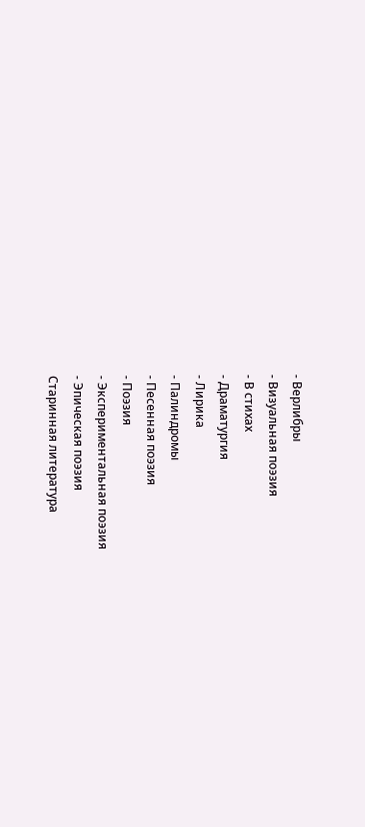- Верлибры
- Визуальная поэзия
- В стихах
- Драматургия
- Лирика
- Палиндромы
- Песенная поэзия
- Поэзия
- Экспериментальная поэзия
- Эпическая поэзия
Старинная литература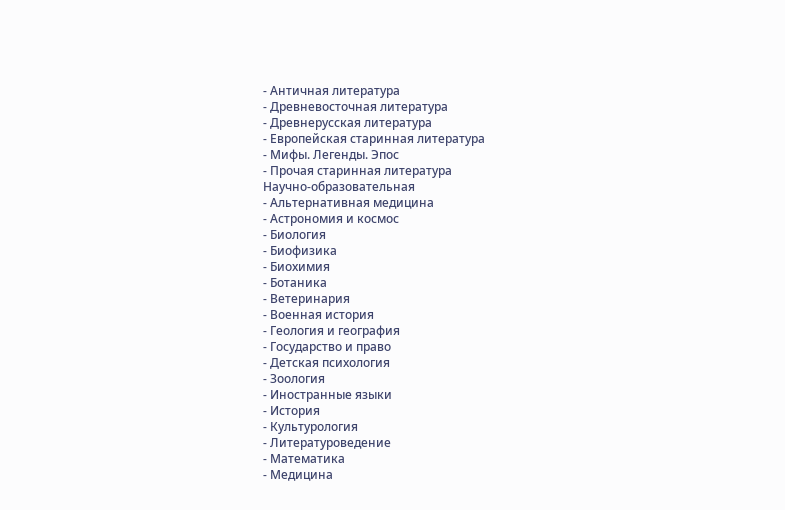- Античная литература
- Древневосточная литература
- Древнерусская литература
- Европейская старинная литература
- Мифы. Легенды. Эпос
- Прочая старинная литература
Научно-образовательная
- Альтернативная медицина
- Астрономия и космос
- Биология
- Биофизика
- Биохимия
- Ботаника
- Ветеринария
- Военная история
- Геология и география
- Государство и право
- Детская психология
- Зоология
- Иностранные языки
- История
- Культурология
- Литературоведение
- Математика
- Медицина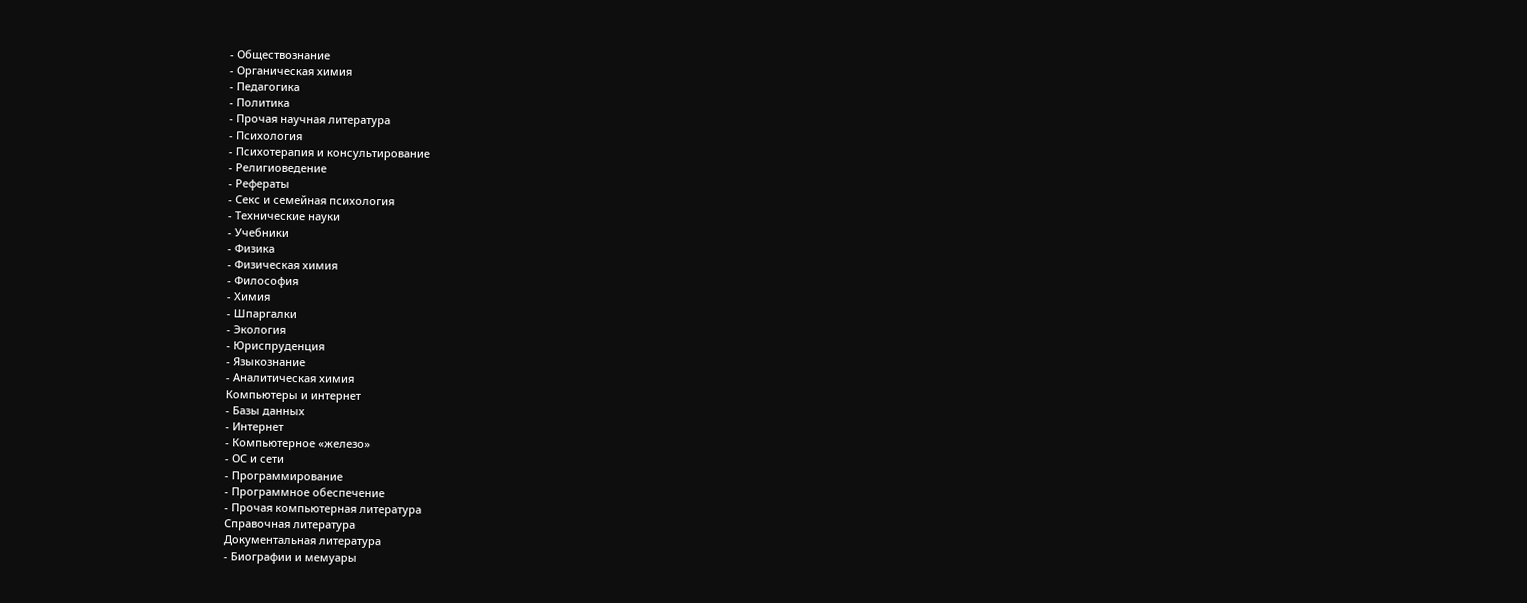- Обществознание
- Органическая химия
- Педагогика
- Политика
- Прочая научная литература
- Психология
- Психотерапия и консультирование
- Религиоведение
- Рефераты
- Секс и семейная психология
- Технические науки
- Учебники
- Физика
- Физическая химия
- Философия
- Химия
- Шпаргалки
- Экология
- Юриспруденция
- Языкознание
- Аналитическая химия
Компьютеры и интернет
- Базы данных
- Интернет
- Компьютерное «железо»
- ОС и сети
- Программирование
- Программное обеспечение
- Прочая компьютерная литература
Справочная литература
Документальная литература
- Биографии и мемуары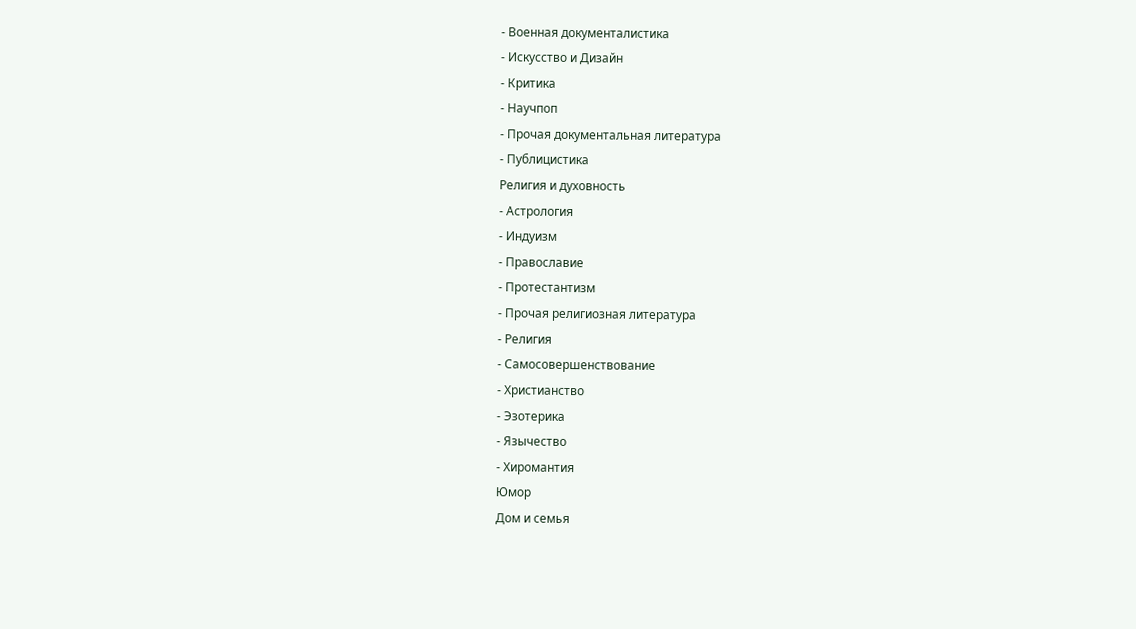- Военная документалистика
- Искусство и Дизайн
- Критика
- Научпоп
- Прочая документальная литература
- Публицистика
Религия и духовность
- Астрология
- Индуизм
- Православие
- Протестантизм
- Прочая религиозная литература
- Религия
- Самосовершенствование
- Христианство
- Эзотерика
- Язычество
- Хиромантия
Юмор
Дом и семья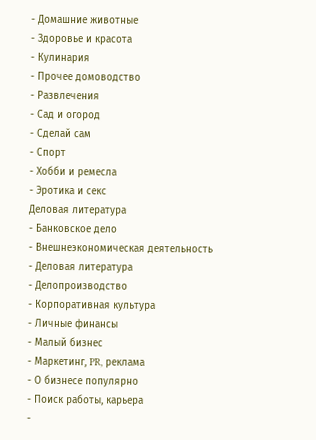- Домашние животные
- Здоровье и красота
- Кулинария
- Прочее домоводство
- Развлечения
- Сад и огород
- Сделай сам
- Спорт
- Хобби и ремесла
- Эротика и секс
Деловая литература
- Банковское дело
- Внешнеэкономическая деятельность
- Деловая литература
- Делопроизводство
- Корпоративная культура
- Личные финансы
- Малый бизнес
- Маркетинг, PR, реклама
- О бизнесе популярно
- Поиск работы, карьера
-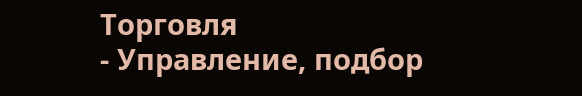Торговля
- Управление, подбор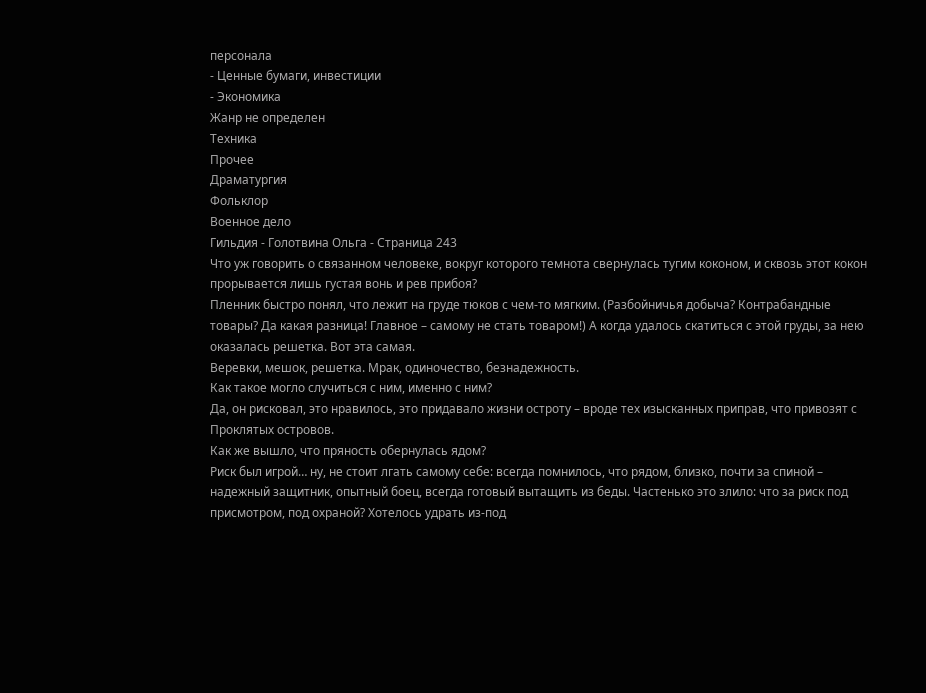персонала
- Ценные бумаги, инвестиции
- Экономика
Жанр не определен
Техника
Прочее
Драматургия
Фольклор
Военное дело
Гильдия - Голотвина Ольга - Страница 243
Что уж говорить о связанном человеке, вокруг которого темнота свернулась тугим коконом, и сквозь этот кокон прорывается лишь густая вонь и рев прибоя?
Пленник быстро понял, что лежит на груде тюков с чем-то мягким. (Разбойничья добыча? Контрабандные товары? Да какая разница! Главное – самому не стать товаром!) А когда удалось скатиться с этой груды, за нею оказалась решетка. Вот эта самая.
Веревки, мешок, решетка. Мрак, одиночество, безнадежность.
Как такое могло случиться с ним, именно с ним?
Да, он рисковал, это нравилось, это придавало жизни остроту – вроде тех изысканных приправ, что привозят с Проклятых островов.
Как же вышло, что пряность обернулась ядом?
Риск был игрой… ну, не стоит лгать самому себе: всегда помнилось, что рядом, близко, почти за спиной – надежный защитник, опытный боец, всегда готовый вытащить из беды. Частенько это злило: что за риск под присмотром, под охраной? Хотелось удрать из-под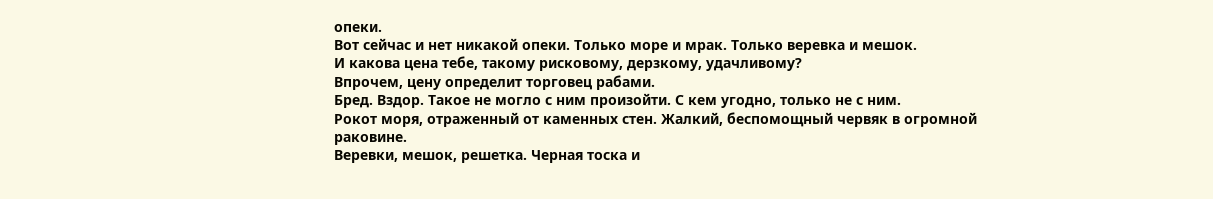опеки.
Вот сейчас и нет никакой опеки. Только море и мрак. Только веревка и мешок.
И какова цена тебе, такому рисковому, дерзкому, удачливому?
Впрочем, цену определит торговец рабами.
Бред. Вздор. Такое не могло с ним произойти. С кем угодно, только не с ним.
Рокот моря, отраженный от каменных стен. Жалкий, беспомощный червяк в огромной раковине.
Веревки, мешок, решетка. Черная тоска и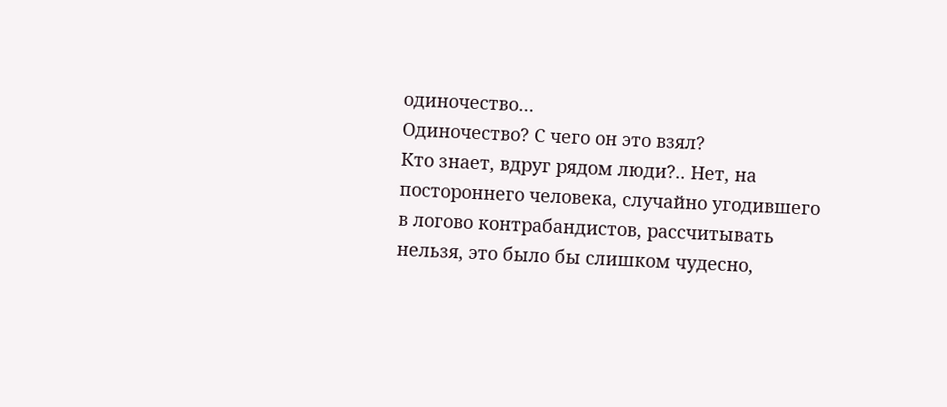одиночество…
Одиночество? С чего он это взял?
Кто знает, вдруг рядом люди?.. Нет, на постороннего человека, случайно угодившего в логово контрабандистов, рассчитывать нельзя, это было бы слишком чудесно,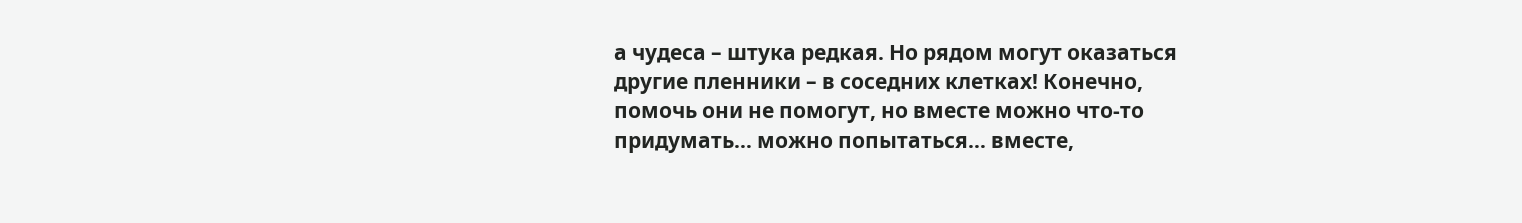а чудеса – штука редкая. Но рядом могут оказаться другие пленники – в соседних клетках! Конечно, помочь они не помогут, но вместе можно что-то придумать… можно попытаться… вместе,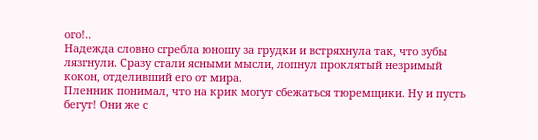ого!..
Надежда словно сгребла юношу за грудки и встряхнула так, что зубы лязгнули. Сразу стали ясными мысли, лопнул проклятый незримый кокон, отделивший его от мира.
Пленник понимал, что на крик могут сбежаться тюремщики. Ну и пусть бегут! Они же с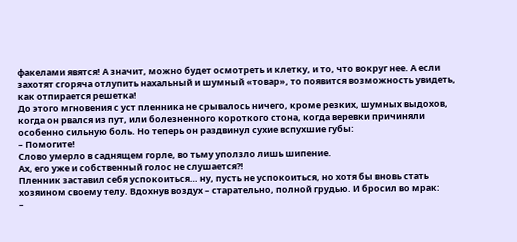факелами явятся! А значит, можно будет осмотреть и клетку, и то, что вокруг нее. А если захотят сгоряча отлупить нахальный и шумный «товар», то появится возможность увидеть, как отпирается решетка!
До этого мгновения с уст пленника не срывалось ничего, кроме резких, шумных выдохов, когда он рвался из пут, или болезненного короткого стона, когда веревки причиняли особенно сильную боль. Но теперь он раздвинул сухие вспухшие губы:
– Помогите!
Слово умерло в саднящем горле, во тьму уползло лишь шипение.
Ах, его уже и собственный голос не слушается?!
Пленник заставил себя успокоиться… ну, пусть не успокоиться, но хотя бы вновь стать хозяином своему телу. Вдохнув воздух – старательно, полной грудью. И бросил во мрак:
–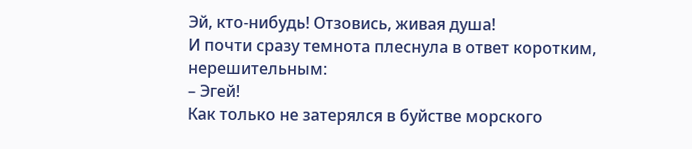Эй, кто-нибудь! Отзовись, живая душа!
И почти сразу темнота плеснула в ответ коротким, нерешительным:
– Эгей!
Как только не затерялся в буйстве морского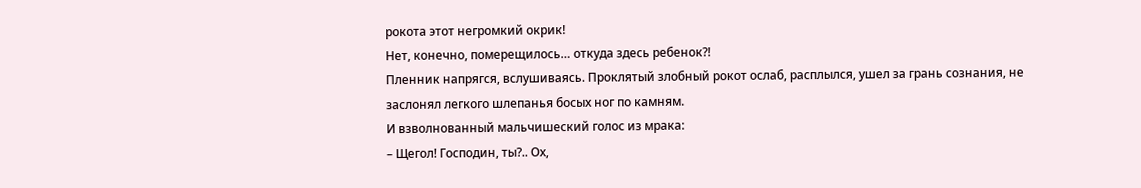рокота этот негромкий окрик!
Нет, конечно, померещилось… откуда здесь ребенок?!
Пленник напрягся, вслушиваясь. Проклятый злобный рокот ослаб, расплылся, ушел за грань сознания, не заслонял легкого шлепанья босых ног по камням.
И взволнованный мальчишеский голос из мрака:
– Щегол! Господин, ты?.. Ох,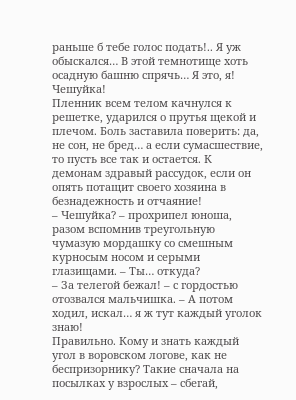раньше б тебе голос подать!.. Я уж обыскался… В этой темнотище хоть осадную башню спрячь… Я это, я! Чешуйка!
Пленник всем телом качнулся к решетке, ударился о прутья щекой и плечом. Боль заставила поверить: да, не сон, не бред… а если сумасшествие, то пусть все так и остается. К демонам здравый рассудок, если он опять потащит своего хозяина в безнадежность и отчаяние!
– Чешуйка? – прохрипел юноша, разом вспомнив треугольную чумазую мордашку со смешным курносым носом и серыми глазищами. – Ты… откуда?
– За телегой бежал! – с гордостью отозвался мальчишка. – А потом ходил, искал… я ж тут каждый уголок знаю!
Правильно. Кому и знать каждый угол в воровском логове, как не беспризорнику? Такие сначала на посылках у взрослых – сбегай,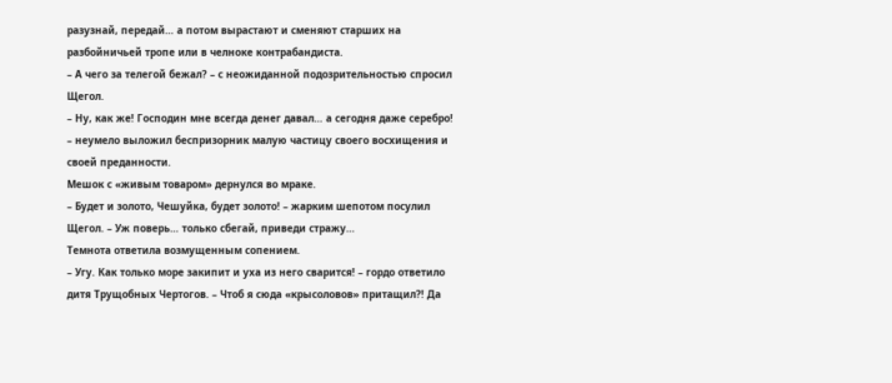разузнай, передай… а потом вырастают и сменяют старших на разбойничьей тропе или в челноке контрабандиста.
– А чего за телегой бежал? – с неожиданной подозрительностью спросил Щегол.
– Ну, как же! Господин мне всегда денег давал… а сегодня даже серебро! – неумело выложил беспризорник малую частицу своего восхищения и своей преданности.
Мешок с «живым товаром» дернулся во мраке.
– Будет и золото, Чешуйка, будет золото! – жарким шепотом посулил Щегол. – Уж поверь… только сбегай, приведи стражу…
Темнота ответила возмущенным сопением.
– Угу. Как только море закипит и уха из него сварится! – гордо ответило дитя Трущобных Чертогов. – Чтоб я сюда «крысоловов» притащил?! Да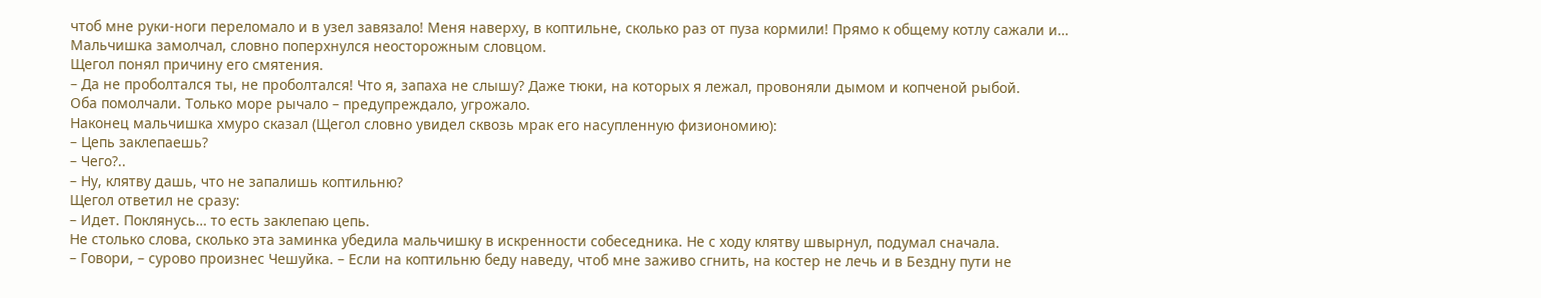чтоб мне руки-ноги переломало и в узел завязало! Меня наверху, в коптильне, сколько раз от пуза кормили! Прямо к общему котлу сажали и…
Мальчишка замолчал, словно поперхнулся неосторожным словцом.
Щегол понял причину его смятения.
– Да не проболтался ты, не проболтался! Что я, запаха не слышу? Даже тюки, на которых я лежал, провоняли дымом и копченой рыбой.
Оба помолчали. Только море рычало – предупреждало, угрожало.
Наконец мальчишка хмуро сказал (Щегол словно увидел сквозь мрак его насупленную физиономию):
– Цепь заклепаешь?
– Чего?..
– Ну, клятву дашь, что не запалишь коптильню?
Щегол ответил не сразу:
– Идет. Поклянусь… то есть заклепаю цепь.
Не столько слова, сколько эта заминка убедила мальчишку в искренности собеседника. Не с ходу клятву швырнул, подумал сначала.
– Говори, – сурово произнес Чешуйка. – Если на коптильню беду наведу, чтоб мне заживо сгнить, на костер не лечь и в Бездну пути не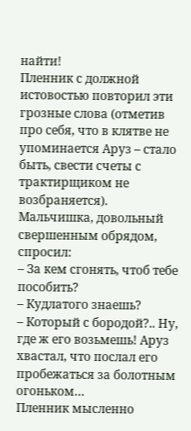найти!
Пленник с должной истовостью повторил эти грозные слова (отметив про себя, что в клятве не упоминается Аруз – стало быть, свести счеты с трактирщиком не возбраняется).
Мальчишка, довольный свершенным обрядом, спросил:
– За кем сгонять, чтоб тебе пособить?
– Кудлатого знаешь?
– Который с бородой?.. Ну, где ж его возьмешь! Аруз хвастал, что послал его пробежаться за болотным огоньком…
Пленник мысленно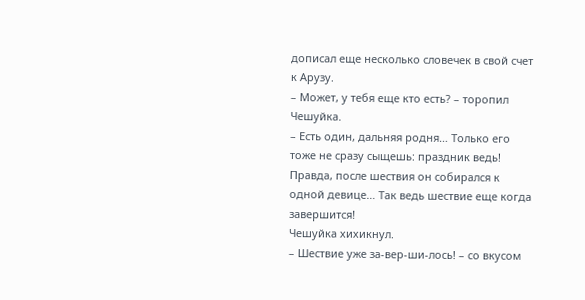дописал еще несколько словечек в свой счет к Арузу.
– Может, у тебя еще кто есть? – торопил Чешуйка.
– Есть один, дальняя родня… Только его тоже не сразу сыщешь: праздник ведь! Правда, после шествия он собирался к одной девице… Так ведь шествие еще когда завершится!
Чешуйка хихикнул.
– Шествие уже за-вер-ши-лось! – со вкусом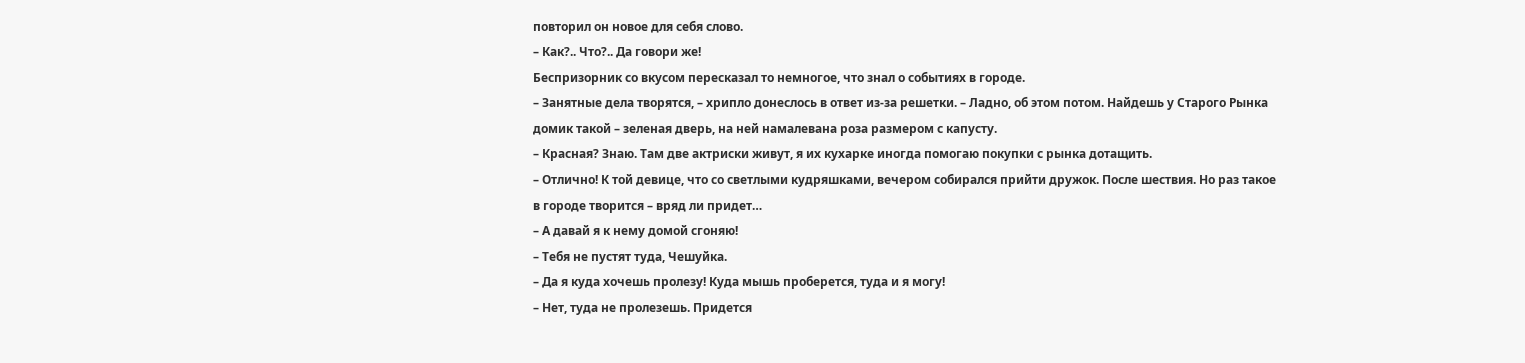повторил он новое для себя слово.
– Как?.. Что?.. Да говори же!
Беспризорник со вкусом пересказал то немногое, что знал о событиях в городе.
– Занятные дела творятся, – хрипло донеслось в ответ из-за решетки. – Ладно, об этом потом. Найдешь у Старого Рынка домик такой – зеленая дверь, на ней намалевана роза размером с капусту.
– Красная? Знаю. Там две актриски живут, я их кухарке иногда помогаю покупки с рынка дотащить.
– Отлично! К той девице, что со светлыми кудряшками, вечером собирался прийти дружок. После шествия. Но раз такое в городе творится – вряд ли придет…
– А давай я к нему домой сгоняю!
– Тебя не пустят туда, Чешуйка.
– Да я куда хочешь пролезу! Куда мышь проберется, туда и я могу!
– Нет, туда не пролезешь. Придется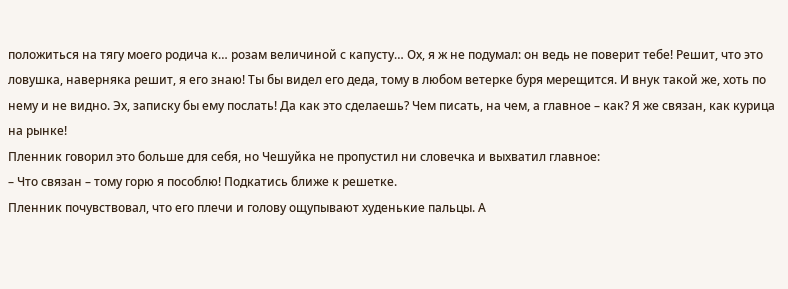положиться на тягу моего родича к… розам величиной с капусту… Ох, я ж не подумал: он ведь не поверит тебе! Решит, что это ловушка, наверняка решит, я его знаю! Ты бы видел его деда, тому в любом ветерке буря мерещится. И внук такой же, хоть по нему и не видно. Эх, записку бы ему послать! Да как это сделаешь? Чем писать, на чем, а главное – как? Я же связан, как курица на рынке!
Пленник говорил это больше для себя, но Чешуйка не пропустил ни словечка и выхватил главное:
– Что связан – тому горю я пособлю! Подкатись ближе к решетке.
Пленник почувствовал, что его плечи и голову ощупывают худенькие пальцы. А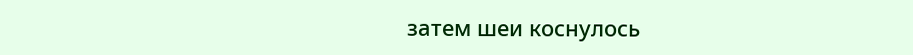затем шеи коснулось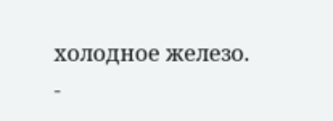холодное железо.
-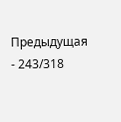Предыдущая
- 243/318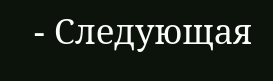- Следующая